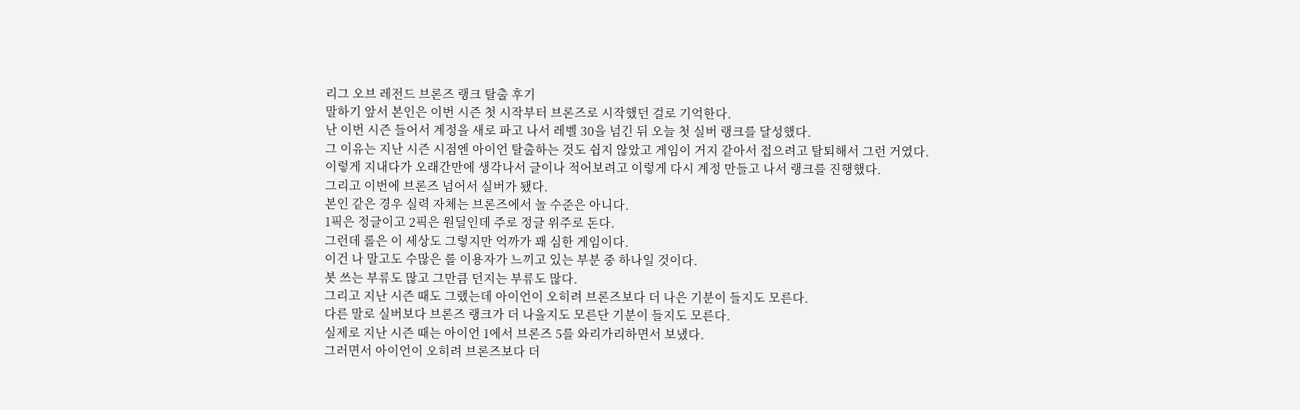리그 오브 레전드 브론즈 랭크 탈출 후기
말하기 앞서 본인은 이번 시즌 첫 시작부터 브론즈로 시작했던 걸로 기억한다.
난 이번 시즌 들어서 계정을 새로 파고 나서 레벨 30을 넘긴 뒤 오늘 첫 실버 랭크를 달성했다.
그 이유는 지난 시즌 시점엔 아이언 탈출하는 것도 쉽지 않았고 게임이 거지 같아서 접으려고 탈퇴해서 그런 거였다.
이렇게 지내다가 오래간만에 생각나서 글이나 적어보려고 이렇게 다시 계정 만들고 나서 랭크를 진행했다.
그리고 이번에 브론즈 넘어서 실버가 됐다.
본인 같은 경우 실력 자체는 브론즈에서 놀 수준은 아니다.
1픽은 정글이고 2픽은 원딜인데 주로 정글 위주로 돈다.
그런데 롤은 이 세상도 그렇지만 억까가 꽤 심한 게임이다.
이건 나 말고도 수많은 롤 이용자가 느끼고 있는 부분 중 하나일 것이다.
봇 쓰는 부류도 많고 그만큼 던지는 부류도 많다.
그리고 지난 시즌 때도 그랬는데 아이언이 오히려 브론즈보다 더 나은 기분이 들지도 모른다.
다른 말로 실버보다 브론즈 랭크가 더 나을지도 모른단 기분이 들지도 모른다.
실제로 지난 시즌 때는 아이언 1에서 브론즈 5를 와리가리하면서 보냈다.
그러면서 아이언이 오히려 브론즈보다 더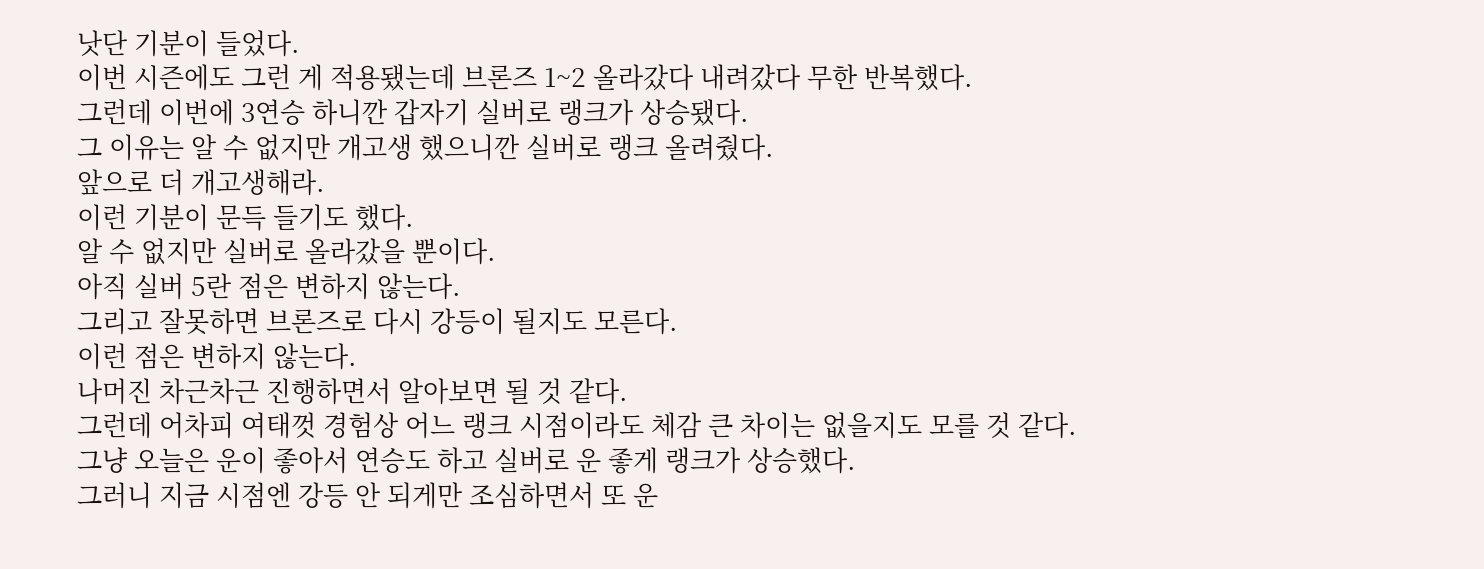낫단 기분이 들었다.
이번 시즌에도 그런 게 적용됐는데 브론즈 1~2 올라갔다 내려갔다 무한 반복했다.
그런데 이번에 3연승 하니깐 갑자기 실버로 랭크가 상승됐다.
그 이유는 알 수 없지만 개고생 했으니깐 실버로 랭크 올려줬다.
앞으로 더 개고생해라.
이런 기분이 문득 들기도 했다.
알 수 없지만 실버로 올라갔을 뿐이다.
아직 실버 5란 점은 변하지 않는다.
그리고 잘못하면 브론즈로 다시 강등이 될지도 모른다.
이런 점은 변하지 않는다.
나머진 차근차근 진행하면서 알아보면 될 것 같다.
그런데 어차피 여태껏 경험상 어느 랭크 시점이라도 체감 큰 차이는 없을지도 모를 것 같다.
그냥 오늘은 운이 좋아서 연승도 하고 실버로 운 좋게 랭크가 상승했다.
그러니 지금 시점엔 강등 안 되게만 조심하면서 또 운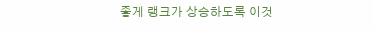좋게 랭크가 상승하도록 이것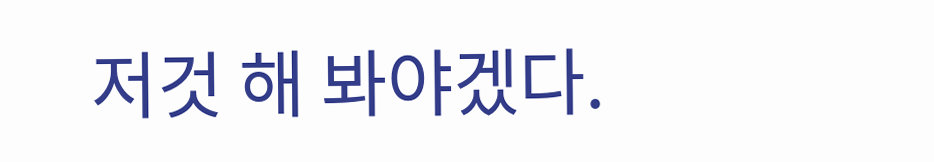저것 해 봐야겠다.